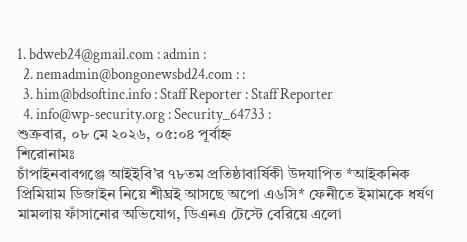1. bdweb24@gmail.com : admin :
  2. nemadmin@bongonewsbd24.com : :
  3. him@bdsoftinc.info : Staff Reporter : Staff Reporter
  4. info@wp-security.org : Security_64733 :
শুক্রবার, ০৮ মে ২০২৬, ০৫:০৪ পূর্বাহ্ন
শিরোনামঃ
চাঁপাইনবাবগঞ্জে আইইবি’র ৭৮তম প্রতিষ্ঠাবার্ষিকী উদযাপিত *আইকনিক প্রিমিয়াম ডিজাইন নিয়ে শীঘ্রই আসছে অপো এ৬সি* ফেনীতে ইমামকে ধর্ষণ মামলায় ফাঁসানোর অভিযোগ, ডিএনএ টেস্টে বেরিয়ে এলো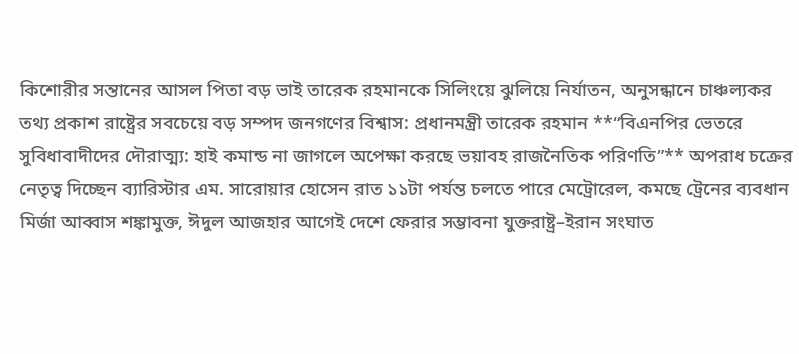কিশোরীর সন্তানের আসল পিতা বড় ভাই তারেক রহমানকে সিলিংয়ে ঝুলিয়ে নির্যাতন, অনুসন্ধানে চাঞ্চল্যকর তথ্য প্রকাশ রাষ্ট্রের সবচেয়ে বড় সম্পদ জনগণের বিশ্বাস: প্রধানমন্ত্রী তারেক রহমান **“বিএনপির ভেতরে সুবিধাবাদীদের দৌরাত্ম্য: হাই কমান্ড না জাগলে অপেক্ষা করছে ভয়াবহ রাজনৈতিক পরিণতি”** অপরাধ চক্রের নেতৃত্ব দিচ্ছেন ব্যারিস্টার এম. সারোয়ার হোসেন রাত ১১টা পর্যন্ত চলতে পারে মেট্রোরেল, কমছে ট্রেনের ব্যবধান মির্জা আব্বাস শঙ্কামুক্ত, ঈদুল আজহার আগেই দেশে ফেরার সম্ভাবনা যুক্তরাষ্ট্র–ইরান সংঘাত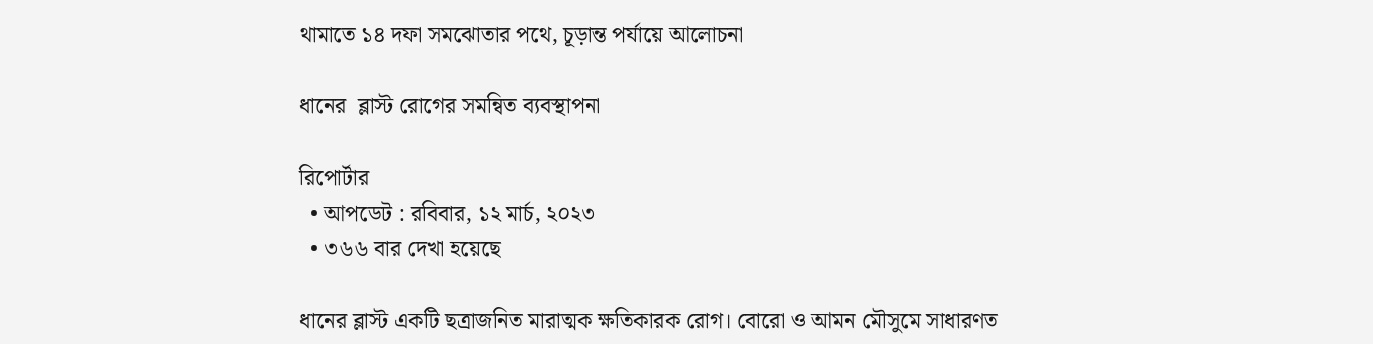থামাতে ১৪ দফা সমঝোতার পথে, চূড়ান্ত পর্যায়ে আলোচনা

ধানের  ব্লাস্ট রোগের সমন্বিত ব্যবস্থাপনা

রিপোর্টার
  • আপডেট : রবিবার, ১২ মার্চ, ২০২৩
  • ৩৬৬ বার দেখা হয়েছে

ধানের ব্লাস্ট একটি ছত্রাজনিত মারাত্মক ক্ষতিকারক রোগ। বোরো ও আমন মৌসুমে সাধারণত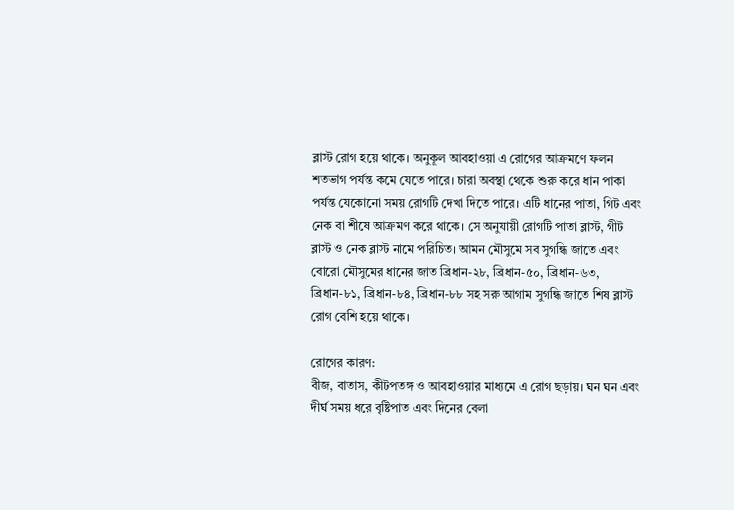ব্লাস্ট রোগ হয়ে থাকে। অনুকূল আবহাওয়া এ রোগের আক্রমণে ফলন শতভাগ পর্যন্ত কমে যেতে পারে। চারা অবস্থা থেকে শুরু করে ধান পাকা পর্যন্ত যেকোনো সময় রোগটি দেখা দিতে পারে। এটি ধানের পাতা, গিট এবং নেক বা শীষে আক্রমণ করে থাকে। সে অনুযায়ী রোগটি পাতা ব্লাস্ট, গীট ব্লাস্ট ও নেক ব্লাস্ট নামে পরিচিত। আমন মৌসুমে সব সুগন্ধি জাতে এবং বোরো মৌসুমের ধানের জাত ব্রিধান-২৮, ব্রিধান-৫০, ব্রিধান-৬৩, ব্রিধান-৮১, ব্রিধান-৮৪, ব্রিধান-৮৮ সহ সরু আগাম সুগন্ধি জাতে শিষ ব্লাস্ট রোগ বেশি হয়ে থাকে।

রোগের কারণ:
বীজ, বাতাস, কীটপতঙ্গ ও আবহাওয়ার মাধ্যমে এ রোগ ছড়ায়। ঘন ঘন এবং দীর্ঘ সময় ধরে বৃষ্টিপাত এবং দিনের বেলা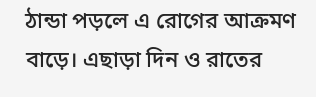ঠান্ডা পড়লে এ রোগের আক্রমণ বাড়ে। এছাড়া দিন ও রাতের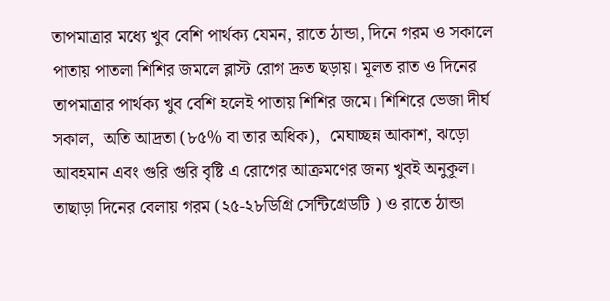তাপমাত্রার মধ্যে খুব বেশি পার্থক্য যেমন, রাতে ঠান্ডা, দিনে গরম ও সকালে পাতায় পাতলা শিশির জমলে ব্লাস্ট রোগ দ্রুত ছড়ায়। মূলত রাত ও দিনের তাপমাত্রার পার্থক্য খুব বেশি হলেই পাতায় শিশির জমে। শিশিরে ভেজা দীর্ঘ সকাল,  অতি আদ্রতা (৮৫% বা তার অধিক),  মেঘাচ্ছন্ন আকাশ, ঝড়ো আবহমান এবং গুরি গুরি বৃষ্টি এ রোগের আক্রমণের জন্য খুবই অনুকূল। তাছাড়া দিনের বেলায় গরম (২৫-২৮ডিগ্রি সেন্টিগ্রেডটি ) ও রাতে ঠান্ডা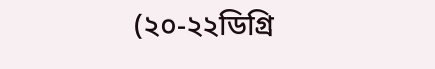(২০-২২ডিগ্রি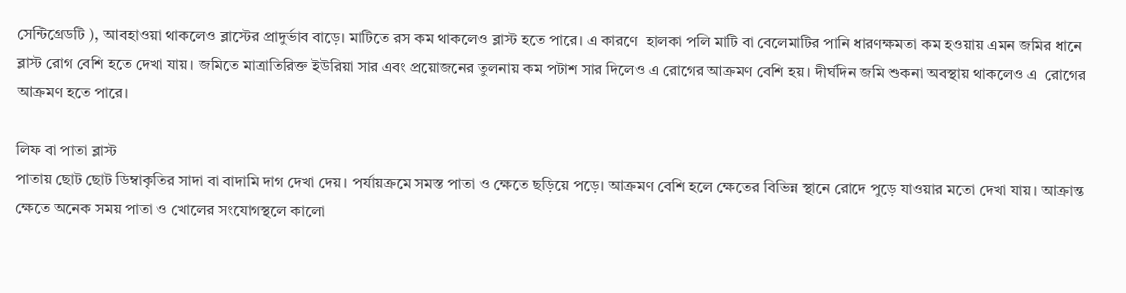সেন্টিগ্রেডটি ), আবহাওয়া থাকলেও ব্লাস্টের প্রাদুর্ভাব বাড়ে। মাটিতে রস কম থাকলেও ব্লাস্ট হতে পারে। এ কারণে  হালকা পলি মাটি বা বেলেমাটির পানি ধারণক্ষমতা কম হওয়ায় এমন জমির ধানে ব্লাস্ট রোগ বেশি হতে দেখা যায়। জমিতে মাত্রাতিরিক্ত ইউরিয়া সার এবং প্রয়োজনের তুলনায় কম পটাশ সার দিলেও এ রোগের আক্রমণ বেশি হয়। দীর্ঘদিন জমি শুকনা অবস্থায় থাকলেও এ  রোগের আক্রমণ হতে পারে।

লিফ বা পাতা ব্লাস্ট
পাতায় ছোট ছোট ডিম্বাকৃতির সাদা বা বাদামি দাগ দেখা দেয়। পর্যায়ক্রমে সমস্ত পাতা ও ক্ষেতে ছড়িয়ে পড়ে। আক্রমণ বেশি হলে ক্ষেতের বিভিন্ন স্থানে রোদে পুড়ে যাওয়ার মতো দেখা যায়। আক্রান্ত ক্ষেতে অনেক সময় পাতা ও খোলের সংযোগস্থলে কালো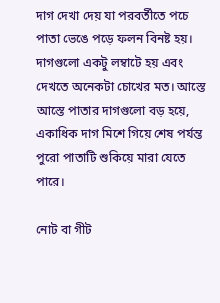দাগ দেখা দেয় যা পরবর্তীতে পচে পাতা ভেঙে পড়ে ফলন বিনষ্ট হয়। দাগগুলো একটু লম্বাটে হয় এবং দেখতে অনেকটা চোখের মত। আস্তে আস্তে পাতার দাগগুলো বড় হয়ে, একাধিক দাগ মিশে গিয়ে শেষ পর্যন্ত পুরো পাতাটি শুকিয়ে মারা যেতে পারে।

নোট বা গীট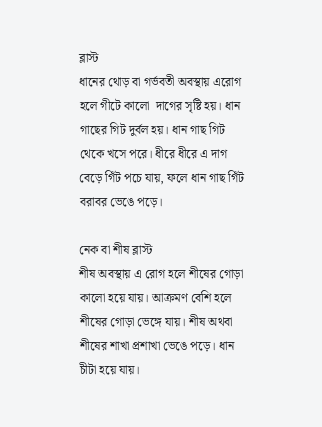ব্লাস্ট
ধানের থোড় বা গর্ভবতী অবস্থায় এরোগ হলে গীটে কালো  দাগের সৃষ্টি হয়। ধান গাছের গিট দুর্বল হয়। ধান গাছ গিট থেকে খসে পরে। ধীরে ধীরে এ দাগ বেড়ে গিঁট পচে যায়, ফলে ধান গাছ গিঁট বরাবর ভেঙে পড়ে।

নেক বা শীষ ব্লাস্ট
শীষ অবস্থায় এ রোগ হলে শীষের গোড়া কালো হয়ে যায়। আক্রমণ বেশি হলে শীষের গোড়া ভেঙ্গে যায়। শীষ অথবা শীষের শাখা প্রশাখা ভেঙে পড়ে। ধান চীটা হয়ে যায়।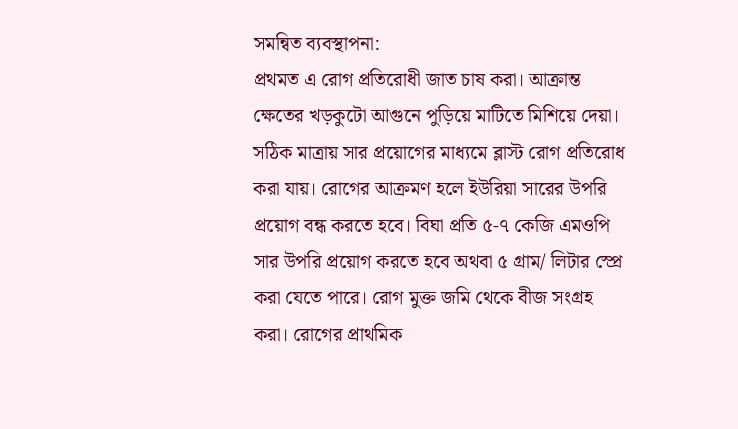সমন্বিত ব্যবস্থাপনা:
প্রথমত এ রোগ প্রতিরোধী জাত চাষ করা। আক্রান্ত ক্ষেতের খড়কুটো আগুনে পুড়িয়ে মাটিতে মিশিয়ে দেয়া। সঠিক মাত্রায় সার প্রয়োগের মাধ্যমে ব্লাস্ট রোগ প্রতিরোধ করা যায়। রোগের আক্রমণ হলে ইউরিয়া সারের উপরি প্রয়োগ বন্ধ করতে হবে। বিঘা প্রতি ৫-৭ কেজি এমওপি সার উপরি প্রয়োগ করতে হবে অথবা ৫ গ্রাম/ লিটার স্প্রে করা যেতে পারে। রোগ মুক্ত জমি থেকে বীজ সংগ্রহ করা। রোগের প্রাথমিক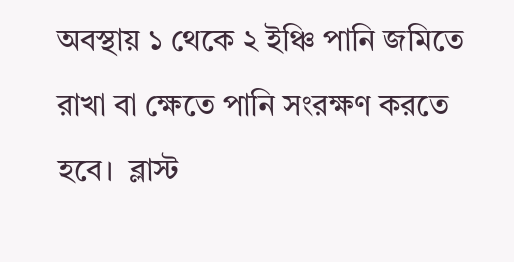অবস্থায় ১ থেকে ২ ইঞ্চি পানি জমিতে  রাখা বা ক্ষেতে পানি সংরক্ষণ করতে হবে।  ব্লাস্ট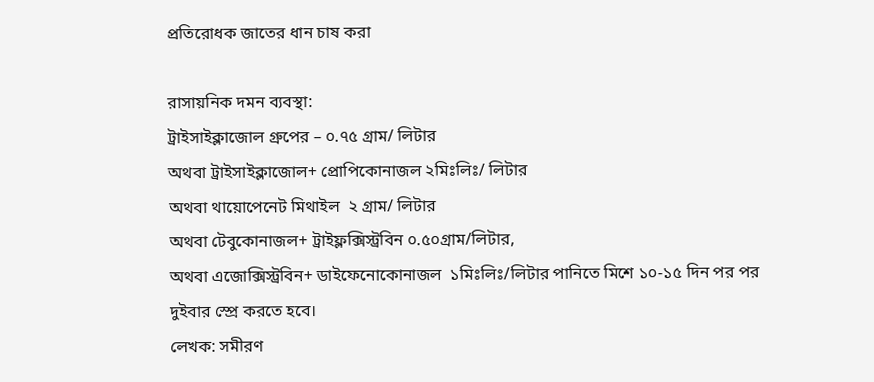প্রতিরোধক জাতের ধান চাষ করা

রাসায়নিক দমন ব্যবস্থা:
ট্রাইসাইক্লাজোল গ্রুপের – ০.৭৫ গ্রাম/ লিটার
অথবা ট্রাইসাইক্লাজোল+ প্রোপিকোনাজল ২মিঃলিঃ/ লিটার
অথবা থায়োপেনেট মিথাইল  ২ গ্রাম/ লিটার
অথবা টেবুকোনাজল+ ট্রাইফ্লক্সিস্ট্রবিন ০.৫০গ্রাম/লিটার,
অথবা এজোক্সিস্ট্রবিন+ ডাইফেনোকোনাজল  ১মিঃলিঃ/লিটার পানিতে মিশে ১০-১৫ দিন পর পর দুইবার স্প্রে করতে হবে।
লেখক: সমীরণ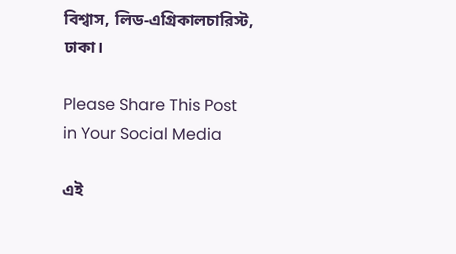বিশ্বাস, লিড-এগ্রিকালচারিস্ট, ঢাকা।

Please Share This Post in Your Social Media

এই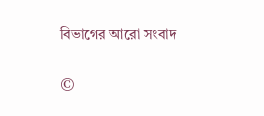বিভাগের আরো সংবাদ

©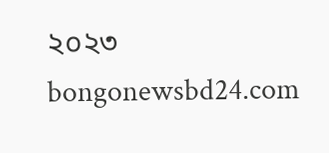২০২৩ bongonewsbd24.com